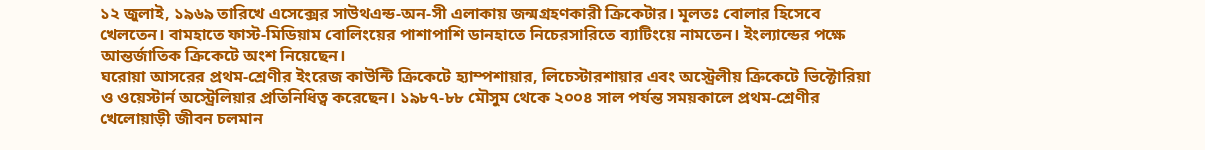১২ জুলাই, ১৯৬৯ তারিখে এসেক্সের সাউথএন্ড-অন-সী এলাকায় জন্মগ্রহণকারী ক্রিকেটার। মূলতঃ বোলার হিসেবে খেলতেন। বামহাতে ফাস্ট-মিডিয়াম বোলিংয়ের পাশাপাশি ডানহাতে নিচেরসারিতে ব্যাটিংয়ে নামতেন। ইংল্যান্ডের পক্ষে আন্তর্জাতিক ক্রিকেটে অংশ নিয়েছেন।
ঘরোয়া আসরের প্রথম-শ্রেণীর ইংরেজ কাউন্টি ক্রিকেটে হ্যাম্পশায়ার, লিচেস্টারশায়ার এবং অস্ট্রেলীয় ক্রিকেটে ভিক্টোরিয়া ও ওয়েস্টার্ন অস্ট্রেলিয়ার প্রতিনিধিত্ব করেছেন। ১৯৮৭-৮৮ মৌসুম থেকে ২০০৪ সাল পর্যন্ত সময়কালে প্রথম-শ্রেণীর খেলোয়াড়ী জীবন চলমান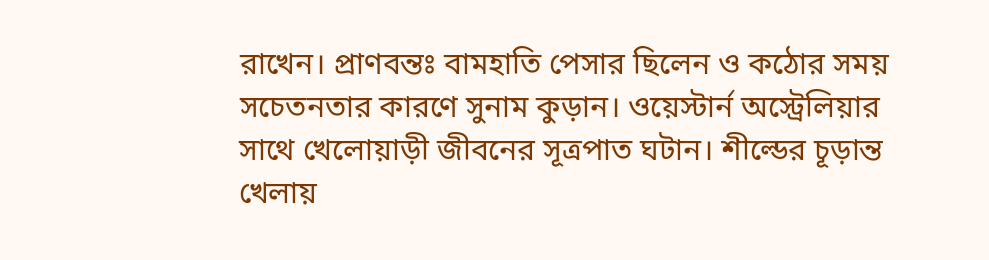রাখেন। প্রাণবন্তঃ বামহাতি পেসার ছিলেন ও কঠোর সময় সচেতনতার কারণে সুনাম কুড়ান। ওয়েস্টার্ন অস্ট্রেলিয়ার সাথে খেলোয়াড়ী জীবনের সূত্রপাত ঘটান। শীল্ডের চূড়ান্ত খেলায়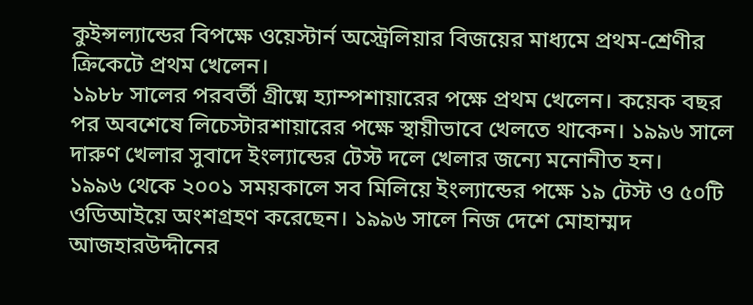কুইন্সল্যান্ডের বিপক্ষে ওয়েস্টার্ন অস্ট্রেলিয়ার বিজয়ের মাধ্যমে প্রথম-শ্রেণীর ক্রিকেটে প্রথম খেলেন।
১৯৮৮ সালের পরবর্তী গ্রীষ্মে হ্যাম্পশায়ারের পক্ষে প্রথম খেলেন। কয়েক বছর পর অবশেষে লিচেস্টারশায়ারের পক্ষে স্থায়ীভাবে খেলতে থাকেন। ১৯৯৬ সালে দারুণ খেলার সুবাদে ইংল্যান্ডের টেস্ট দলে খেলার জন্যে মনোনীত হন।
১৯৯৬ থেকে ২০০১ সময়কালে সব মিলিয়ে ইংল্যান্ডের পক্ষে ১৯ টেস্ট ও ৫০টি ওডিআইয়ে অংশগ্রহণ করেছেন। ১৯৯৬ সালে নিজ দেশে মোহাম্মদ আজহারউদ্দীনের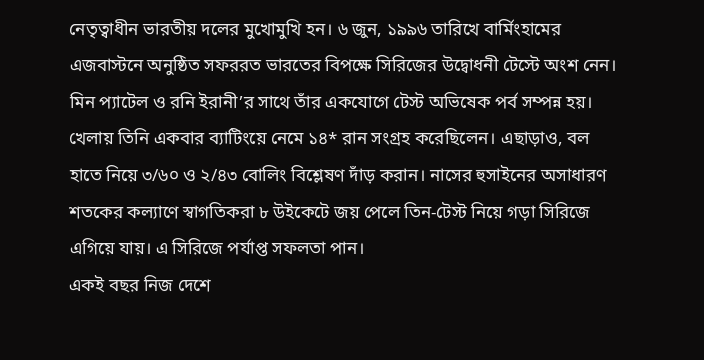নেতৃত্বাধীন ভারতীয় দলের মুখোমুখি হন। ৬ জুন, ১৯৯৬ তারিখে বার্মিংহামের এজবাস্টনে অনুষ্ঠিত সফররত ভারতের বিপক্ষে সিরিজের উদ্বোধনী টেস্টে অংশ নেন। মিন প্যাটেল ও রনি ইরানী’র সাথে তাঁর একযোগে টেস্ট অভিষেক পর্ব সম্পন্ন হয়। খেলায় তিনি একবার ব্যাটিংয়ে নেমে ১৪* রান সংগ্রহ করেছিলেন। এছাড়াও, বল হাতে নিয়ে ৩/৬০ ও ২/৪৩ বোলিং বিশ্লেষণ দাঁড় করান। নাসের হুসাইনের অসাধারণ শতকের কল্যাণে স্বাগতিকরা ৮ উইকেটে জয় পেলে তিন-টেস্ট নিয়ে গড়া সিরিজে এগিয়ে যায়। এ সিরিজে পর্যাপ্ত সফলতা পান।
একই বছর নিজ দেশে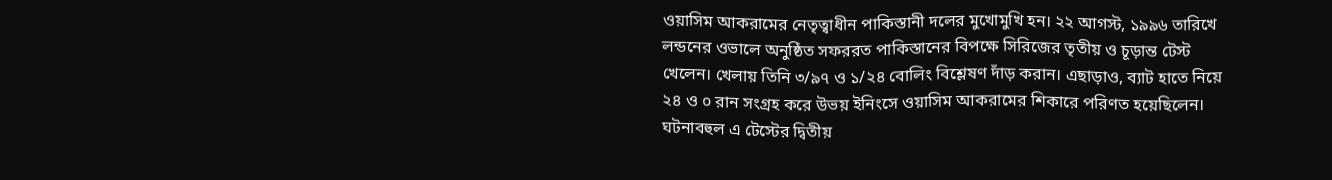ওয়াসিম আকরামের নেতৃত্বাধীন পাকিস্তানী দলের মুখোমুখি হন। ২২ আগস্ট, ১৯৯৬ তারিখে লন্ডনের ওভালে অনুষ্ঠিত সফররত পাকিস্তানের বিপক্ষে সিরিজের তৃতীয় ও চূড়ান্ত টেস্ট খেলেন। খেলায় তিনি ৩/৯৭ ও ১/২৪ বোলিং বিশ্লেষণ দাঁড় করান। এছাড়াও, ব্যাট হাতে নিয়ে ২৪ ও ০ রান সংগ্রহ করে উভয় ইনিংসে ওয়াসিম আকরামের শিকারে পরিণত হয়েছিলেন। ঘটনাবহুল এ টেস্টের দ্বিতীয়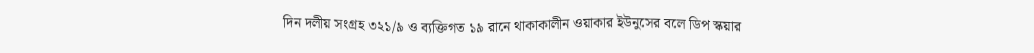দিন দলীয় সংগ্রহ ৩২১/৯ ও ব্যক্তিগত ১৯ রানে থাকাকালীন ওয়াকার ইউনুসের বলে ডিপ স্কয়ার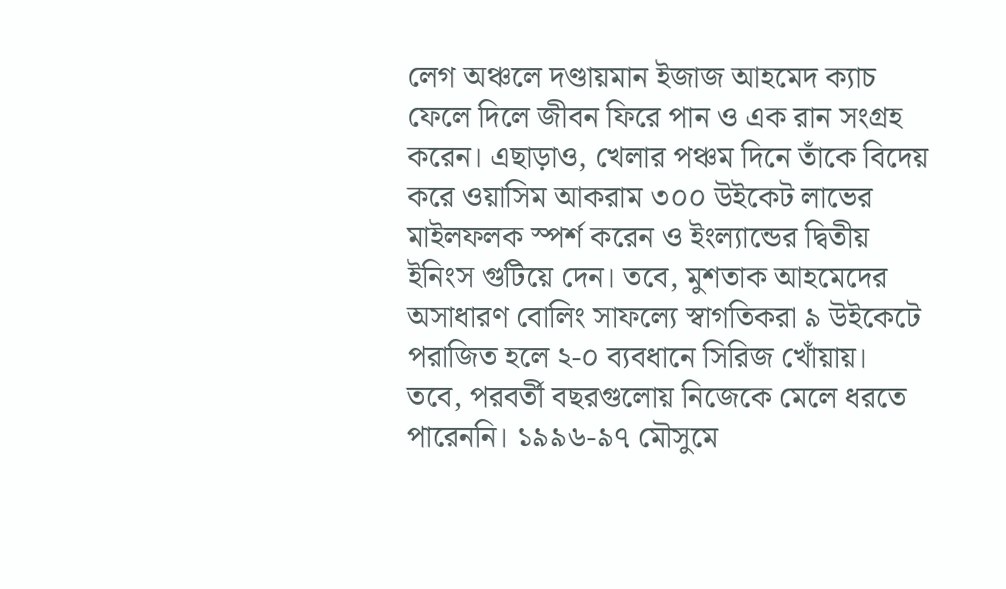লেগ অঞ্চলে দণ্ডায়মান ইজাজ আহমেদ ক্যাচ ফেলে দিলে জীবন ফিরে পান ও এক রান সংগ্রহ করেন। এছাড়াও, খেলার পঞ্চম দিনে তাঁকে বিদেয় করে ওয়াসিম আকরাম ৩০০ উইকেট লাভের মাইলফলক স্পর্শ করেন ও ইংল্যান্ডের দ্বিতীয় ইনিংস গুটিয়ে দেন। তবে, মুশতাক আহমেদের অসাধারণ বোলিং সাফল্যে স্বাগতিকরা ৯ উইকেটে পরাজিত হলে ২-০ ব্যবধানে সিরিজ খোঁয়ায়।
তবে, পরবর্তী বছরগুলোয় নিজেকে মেলে ধরতে পারেননি। ১৯৯৬-৯৭ মৌসুমে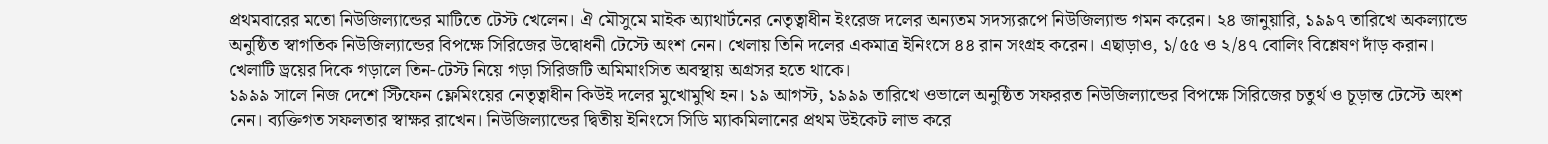প্রথমবারের মতো নিউজিল্যান্ডের মাটিতে টেস্ট খেলেন। ঐ মৌসুমে মাইক অ্যাথার্টনের নেতৃত্বাধীন ইংরেজ দলের অন্যতম সদস্যরূপে নিউজিল্যান্ড গমন করেন। ২৪ জানুয়ারি, ১৯৯৭ তারিখে অকল্যান্ডে অনুষ্ঠিত স্বাগতিক নিউজিল্যান্ডের বিপক্ষে সিরিজের উদ্বোধনী টেস্টে অংশ নেন। খেলায় তিনি দলের একমাত্র ইনিংসে ৪৪ রান সংগ্রহ করেন। এছাড়াও, ১/৫৫ ও ২/৪৭ বোলিং বিশ্লেষণ দাঁড় করান। খেলাটি ড্রয়ের দিকে গড়ালে তিন-টেস্ট নিয়ে গড়া সিরিজটি অমিমাংসিত অবস্থায় অগ্রসর হতে থাকে।
১৯৯৯ সালে নিজ দেশে স্টিফেন ফ্লেমিংয়ের নেতৃত্বাধীন কিউই দলের মুখোমুখি হন। ১৯ আগস্ট, ১৯৯৯ তারিখে ওভালে অনুষ্ঠিত সফররত নিউজিল্যান্ডের বিপক্ষে সিরিজের চতুর্থ ও চূড়ান্ত টেস্টে অংশ নেন। ব্যক্তিগত সফলতার স্বাক্ষর রাখেন। নিউজিল্যান্ডের দ্বিতীয় ইনিংসে সিডি ম্যাকমিলানের প্রথম উইকেট লাভ করে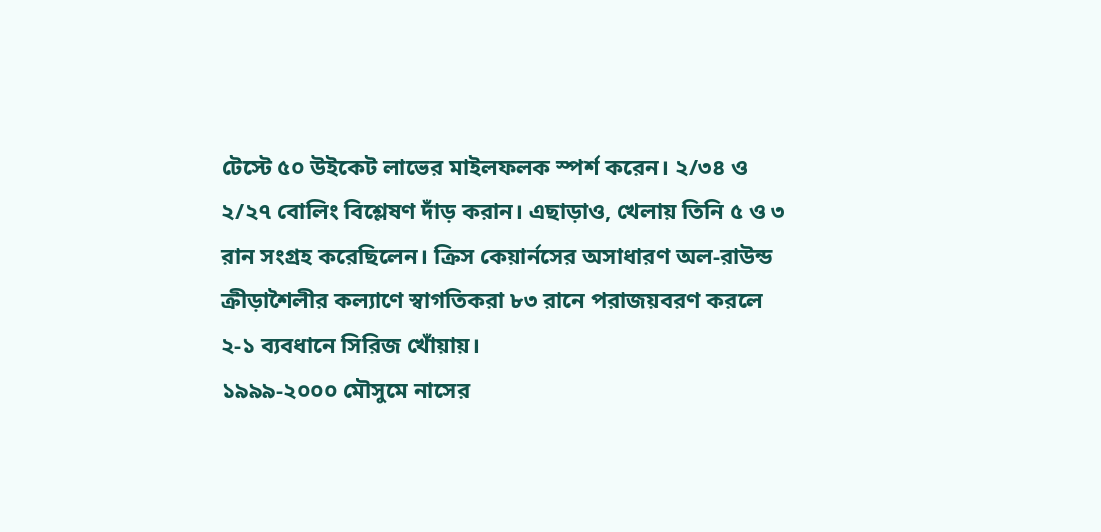টেস্টে ৫০ উইকেট লাভের মাইলফলক স্পর্শ করেন। ২/৩৪ ও ২/২৭ বোলিং বিশ্লেষণ দাঁড় করান। এছাড়াও, খেলায় তিনি ৫ ও ৩ রান সংগ্রহ করেছিলেন। ক্রিস কেয়ার্নসের অসাধারণ অল-রাউন্ড ক্রীড়াশৈলীর কল্যাণে স্বাগতিকরা ৮৩ রানে পরাজয়বরণ করলে ২-১ ব্যবধানে সিরিজ খোঁয়ায়।
১৯৯৯-২০০০ মৌসুমে নাসের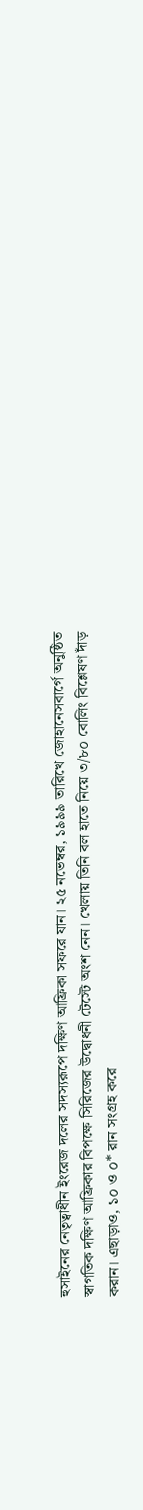হুসাইনের নেতৃত্বাধীন ইংরেজ দলের সদস্যরূপে দক্ষিণ আফ্রিকা সফরে যান। ২৫ নভেম্বর, ১৯৯৯ তারিখে জোহানেসবার্গে অনুষ্ঠিত স্বাগতিক দক্ষিণ আফ্রিকার বিপক্ষে সিরিজের উদ্বোধনী টেস্টে অংশ নেন। খেলায় তিনি বল হাতে নিয়ে ৩/৮০ বোলিং বিশ্লেষণ দাঁড় করান। এছাড়াও, ১০ ও ০* রান সংগ্রহ করে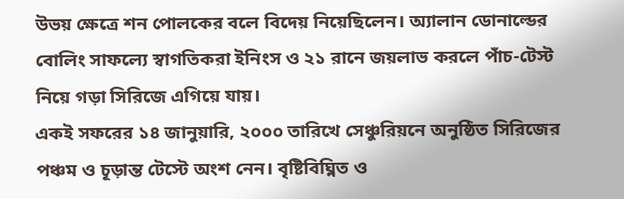উভয় ক্ষেত্রে শন পোলকের বলে বিদেয় নিয়েছিলেন। অ্যালান ডোনাল্ডের বোলিং সাফল্যে স্বাগতিকরা ইনিংস ও ২১ রানে জয়লাভ করলে পাঁচ-টেস্ট নিয়ে গড়া সিরিজে এগিয়ে যায়।
একই সফরের ১৪ জানুয়ারি, ২০০০ তারিখে সেঞ্চুরিয়নে অনুষ্ঠিত সিরিজের পঞ্চম ও চূড়ান্ত টেস্টে অংশ নেন। বৃষ্টিবিঘ্নিত ও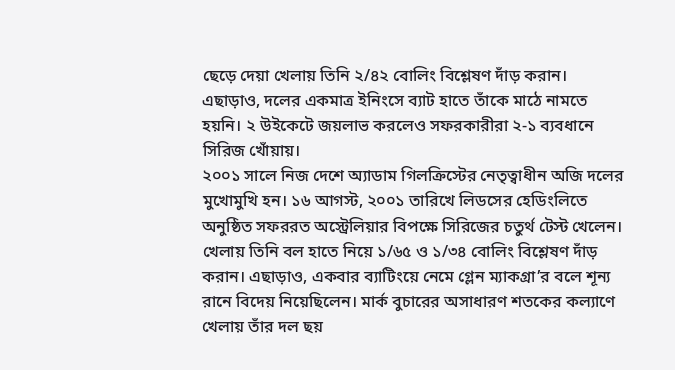ছেড়ে দেয়া খেলায় তিনি ২/৪২ বোলিং বিশ্লেষণ দাঁড় করান। এছাড়াও, দলের একমাত্র ইনিংসে ব্যাট হাতে তাঁকে মাঠে নামতে হয়নি। ২ উইকেটে জয়লাভ করলেও সফরকারীরা ২-১ ব্যবধানে সিরিজ খোঁয়ায়।
২০০১ সালে নিজ দেশে অ্যাডাম গিলক্রিস্টের নেতৃত্বাধীন অজি দলের মুখোমুখি হন। ১৬ আগস্ট, ২০০১ তারিখে লিডসের হেডিংলিতে অনুষ্ঠিত সফররত অস্ট্রেলিয়ার বিপক্ষে সিরিজের চতুর্থ টেস্ট খেলেন। খেলায় তিনি বল হাতে নিয়ে ১/৬৫ ও ১/৩৪ বোলিং বিশ্লেষণ দাঁড় করান। এছাড়াও, একবার ব্যাটিংয়ে নেমে গ্লেন ম্যাকগ্রা’র বলে শূন্য রানে বিদেয় নিয়েছিলেন। মার্ক বুচারের অসাধারণ শতকের কল্যাণে খেলায় তাঁর দল ছয়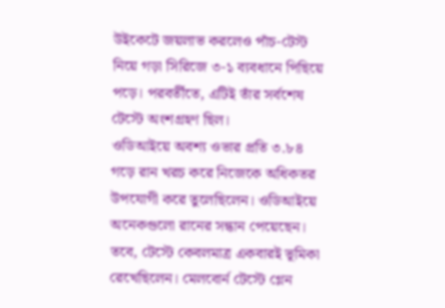উইকেটে জয়লাভ করলেও পাঁচ-টেস্ট নিয়ে গড়া সিরিজে ৩-১ ব্যবধানে পিছিয়ে পড়ে। পরবর্তীতে, এটিই তাঁর সর্বশেষ টেস্টে অংশগ্রহণ ছিল।
ওডিআইয়ে অবশ্য ওভার প্রতি ৩.৮৪ গড়ে রান খরচ করে নিজেকে অধিকতর উপযোগী করে তুলেছিলেন। ওডিআইয়ে অনেকগুলো রানের সন্ধান পেয়েছেন। তবে, টেস্টে কেবলমাত্র একবারই ভূমিকা রেখেছিলেন। মেলবোর্ন টেস্টে গ্লেন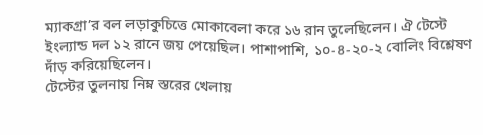ম্যাকগ্রা’র বল লড়াকুচিত্তে মোকাবেলা করে ১৬ রান তুলেছিলেন। ঐ টেস্টে ইংল্যান্ড দল ১২ রানে জয় পেয়েছিল। পাশাপাশি, ১০-৪-২০-২ বোলিং বিশ্লেষণ দাঁড় করিয়েছিলেন।
টেস্টের তুলনায় নিম্ন স্তরের খেলায়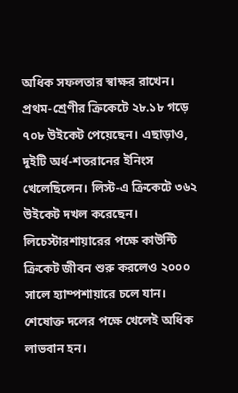অধিক সফলতার স্বাক্ষর রাখেন। প্রথম-শ্রেণীর ক্রিকেটে ২৮.১৮ গড়ে ৭০৮ উইকেট পেয়েছেন। এছাড়াও, দুইটি অর্ধ-শতরানের ইনিংস খেলেছিলেন। লিস্ট-এ ক্রিকেটে ৩৬২ উইকেট দখল করেছেন। লিচেস্টারশায়ারের পক্ষে কাউন্টি ক্রিকেট জীবন শুরু করলেও ২০০০ সালে হ্যাম্পশায়ারে চলে যান। শেষোক্ত দলের পক্ষে খেলেই অধিক লাভবান হন।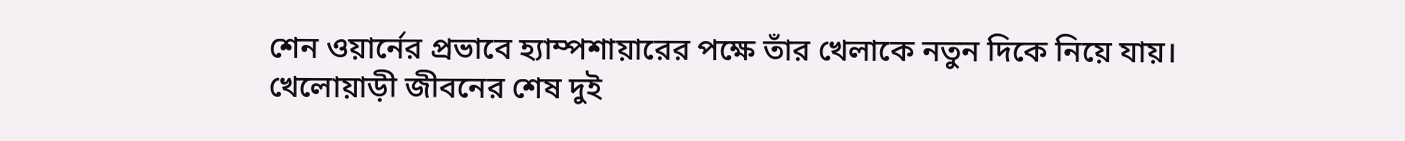শেন ওয়ার্নের প্রভাবে হ্যাম্পশায়ারের পক্ষে তাঁর খেলাকে নতুন দিকে নিয়ে যায়।
খেলোয়াড়ী জীবনের শেষ দুই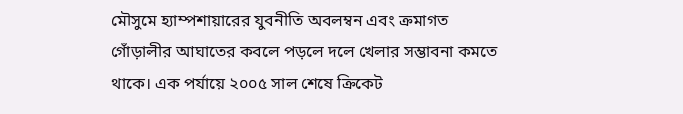মৌসুমে হ্যাম্পশায়ারের যুবনীতি অবলম্বন এবং ক্রমাগত গোঁড়ালীর আঘাতের কবলে পড়লে দলে খেলার সম্ভাবনা কমতে থাকে। এক পর্যায়ে ২০০৫ সাল শেষে ক্রিকেট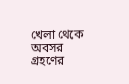খেলা থেকে অবসর গ্রহণের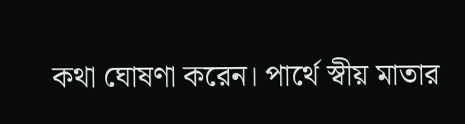কথা ঘোষণা করেন। পার্থে স্বীয় মাতার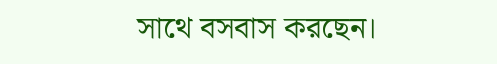সাথে বসবাস করছেন।